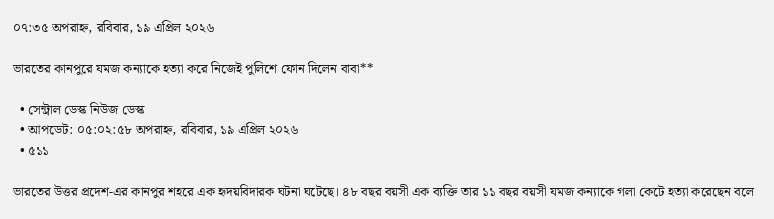০৭:৩৫ অপরাহ্ন, রবিবার, ১৯ এপ্রিল ২০২৬

ভারতের কানপুরে যমজ কন্যাকে হত্যা করে নিজেই পুলিশে ফোন দিলেন বাবা**

  • সেন্ট্রাল ডেস্ক নিউজ ডেস্ক
  • আপডেট: ০৫:০২:৫৮ অপরাহ্ন, রবিবার, ১৯ এপ্রিল ২০২৬
  • ৫১১

ভারতের উত্তর প্রদেশ-এর কানপুর শহরে এক হৃদয়বিদারক ঘটনা ঘটেছে। ৪৮ বছর বয়সী এক ব্যক্তি তার ১১ বছর বয়সী যমজ কন্যাকে গলা কেটে হত্যা করেছেন বলে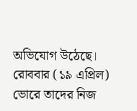অভিযোগ উঠেছে। রোববার (১৯ এপ্রিল) ভোরে তাদের নিজ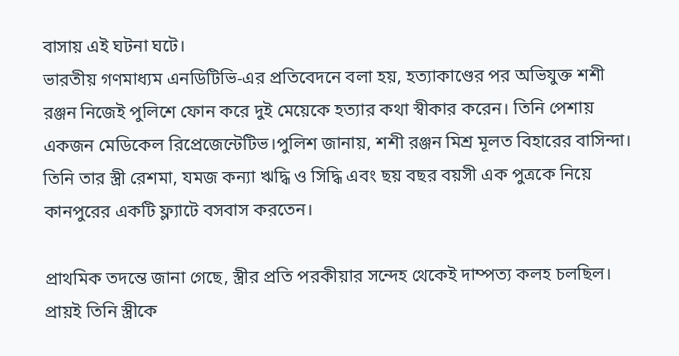বাসায় এই ঘটনা ঘটে।
ভারতীয় গণমাধ্যম এনডিটিভি-এর প্রতিবেদনে বলা হয়, হত্যাকাণ্ডের পর অভিযুক্ত শশী রঞ্জন নিজেই পুলিশে ফোন করে দুই মেয়েকে হত্যার কথা স্বীকার করেন। তিনি পেশায় একজন মেডিকেল রিপ্রেজেন্টেটিভ।পুলিশ জানায়, শশী রঞ্জন মিশ্র মূলত বিহারের বাসিন্দা। তিনি তার স্ত্রী রেশমা, যমজ কন্যা ঋদ্ধি ও সিদ্ধি এবং ছয় বছর বয়সী এক পুত্রকে নিয়ে কানপুরের একটি ফ্ল্যাটে বসবাস করতেন।

প্রাথমিক তদন্তে জানা গেছে, স্ত্রীর প্রতি পরকীয়ার সন্দেহ থেকেই দাম্পত্য কলহ চলছিল। প্রায়ই তিনি স্ত্রীকে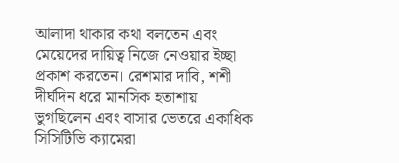আলাদা থাকার কথা বলতেন এবং মেয়েদের দায়িত্ব নিজে নেওয়ার ইচ্ছা প্রকাশ করতেন। রেশমার দাবি, শশী দীর্ঘদিন ধরে মানসিক হতাশায় ভুগছিলেন এবং বাসার ভেতরে একাধিক সিসিটিভি ক্যামেরা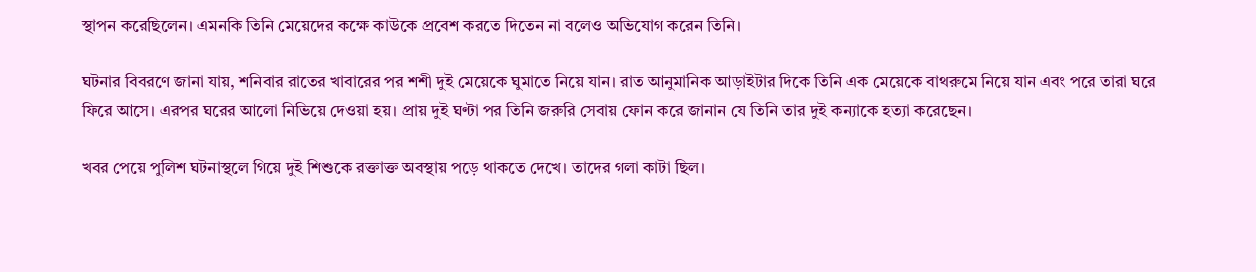স্থাপন করেছিলেন। এমনকি তিনি মেয়েদের কক্ষে কাউকে প্রবেশ করতে দিতেন না বলেও অভিযোগ করেন তিনি।

ঘটনার বিবরণে জানা যায়, শনিবার রাতের খাবারের পর শশী দুই মেয়েকে ঘুমাতে নিয়ে যান। রাত আনুমানিক আড়াইটার দিকে তিনি এক মেয়েকে বাথরুমে নিয়ে যান এবং পরে তারা ঘরে ফিরে আসে। এরপর ঘরের আলো নিভিয়ে দেওয়া হয়। প্রায় দুই ঘণ্টা পর তিনি জরুরি সেবায় ফোন করে জানান যে তিনি তার দুই কন্যাকে হত্যা করেছেন।

খবর পেয়ে পুলিশ ঘটনাস্থলে গিয়ে দুই শিশুকে রক্তাক্ত অবস্থায় পড়ে থাকতে দেখে। তাদের গলা কাটা ছিল।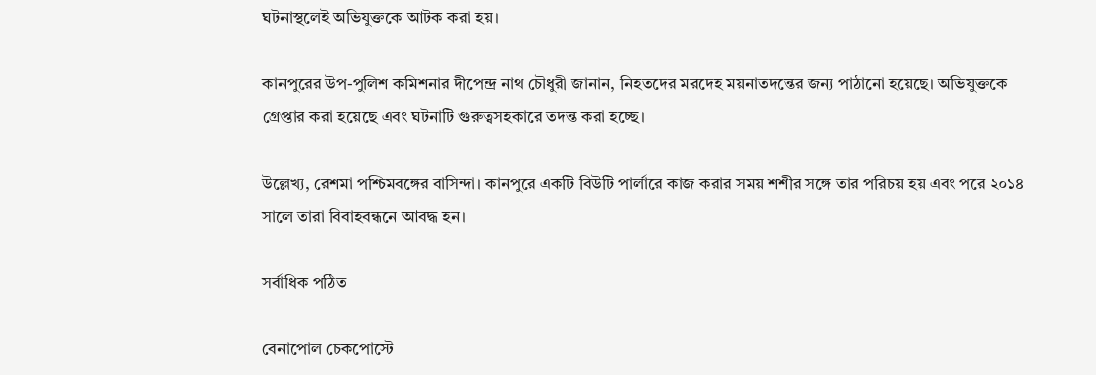ঘটনাস্থলেই অভিযুক্তকে আটক করা হয়।

কানপুরের উপ-পুলিশ কমিশনার দীপেন্দ্র নাথ চৌধুরী জানান, নিহতদের মরদেহ ময়নাতদন্তের জন্য পাঠানো হয়েছে। অভিযুক্তকে গ্রেপ্তার করা হয়েছে এবং ঘটনাটি গুরুত্বসহকারে তদন্ত করা হচ্ছে।

উল্লেখ্য, রেশমা পশ্চিমবঙ্গের বাসিন্দা। কানপুরে একটি বিউটি পার্লারে কাজ করার সময় শশীর সঙ্গে তার পরিচয় হয় এবং পরে ২০১৪ সালে তারা বিবাহবন্ধনে আবদ্ধ হন।

সর্বাধিক পঠিত

বেনাপোল চেকপোস্টে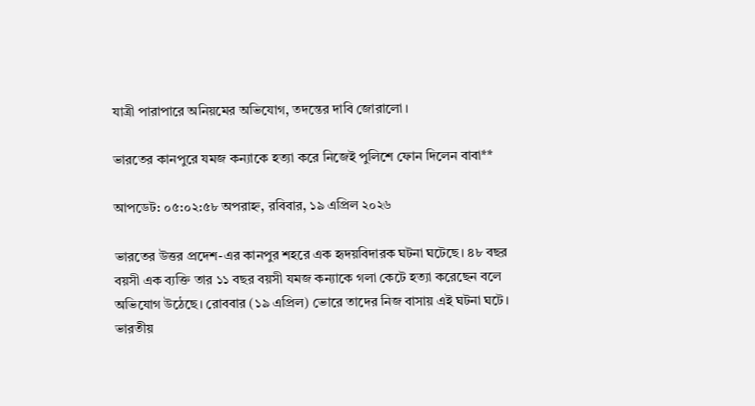যাত্রী পারাপারে অনিয়মের অভিযোগ, তদন্তের দাবি জোরালো ।

ভারতের কানপুরে যমজ কন্যাকে হত্যা করে নিজেই পুলিশে ফোন দিলেন বাবা**

আপডেট: ০৫:০২:৫৮ অপরাহ্ন, রবিবার, ১৯ এপ্রিল ২০২৬

ভারতের উত্তর প্রদেশ-এর কানপুর শহরে এক হৃদয়বিদারক ঘটনা ঘটেছে। ৪৮ বছর বয়সী এক ব্যক্তি তার ১১ বছর বয়সী যমজ কন্যাকে গলা কেটে হত্যা করেছেন বলে অভিযোগ উঠেছে। রোববার (১৯ এপ্রিল) ভোরে তাদের নিজ বাসায় এই ঘটনা ঘটে।
ভারতীয়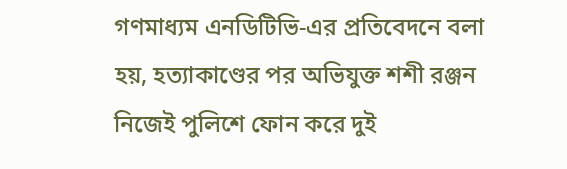গণমাধ্যম এনডিটিভি-এর প্রতিবেদনে বলা হয়, হত্যাকাণ্ডের পর অভিযুক্ত শশী রঞ্জন নিজেই পুলিশে ফোন করে দুই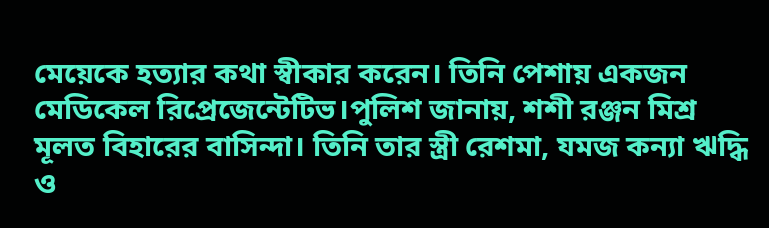মেয়েকে হত্যার কথা স্বীকার করেন। তিনি পেশায় একজন মেডিকেল রিপ্রেজেন্টেটিভ।পুলিশ জানায়, শশী রঞ্জন মিশ্র মূলত বিহারের বাসিন্দা। তিনি তার স্ত্রী রেশমা, যমজ কন্যা ঋদ্ধি ও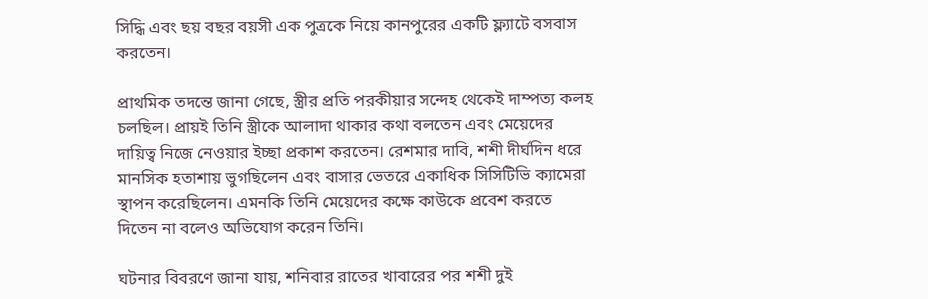সিদ্ধি এবং ছয় বছর বয়সী এক পুত্রকে নিয়ে কানপুরের একটি ফ্ল্যাটে বসবাস করতেন।

প্রাথমিক তদন্তে জানা গেছে, স্ত্রীর প্রতি পরকীয়ার সন্দেহ থেকেই দাম্পত্য কলহ চলছিল। প্রায়ই তিনি স্ত্রীকে আলাদা থাকার কথা বলতেন এবং মেয়েদের দায়িত্ব নিজে নেওয়ার ইচ্ছা প্রকাশ করতেন। রেশমার দাবি, শশী দীর্ঘদিন ধরে মানসিক হতাশায় ভুগছিলেন এবং বাসার ভেতরে একাধিক সিসিটিভি ক্যামেরা স্থাপন করেছিলেন। এমনকি তিনি মেয়েদের কক্ষে কাউকে প্রবেশ করতে দিতেন না বলেও অভিযোগ করেন তিনি।

ঘটনার বিবরণে জানা যায়, শনিবার রাতের খাবারের পর শশী দুই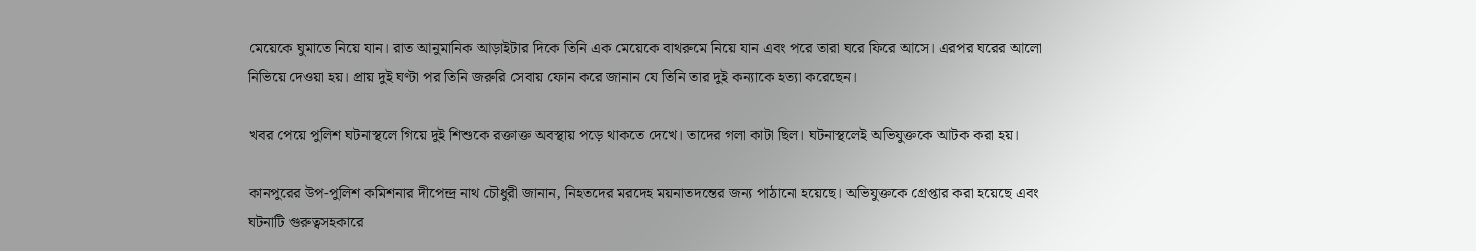মেয়েকে ঘুমাতে নিয়ে যান। রাত আনুমানিক আড়াইটার দিকে তিনি এক মেয়েকে বাথরুমে নিয়ে যান এবং পরে তারা ঘরে ফিরে আসে। এরপর ঘরের আলো নিভিয়ে দেওয়া হয়। প্রায় দুই ঘণ্টা পর তিনি জরুরি সেবায় ফোন করে জানান যে তিনি তার দুই কন্যাকে হত্যা করেছেন।

খবর পেয়ে পুলিশ ঘটনাস্থলে গিয়ে দুই শিশুকে রক্তাক্ত অবস্থায় পড়ে থাকতে দেখে। তাদের গলা কাটা ছিল। ঘটনাস্থলেই অভিযুক্তকে আটক করা হয়।

কানপুরের উপ-পুলিশ কমিশনার দীপেন্দ্র নাথ চৌধুরী জানান, নিহতদের মরদেহ ময়নাতদন্তের জন্য পাঠানো হয়েছে। অভিযুক্তকে গ্রেপ্তার করা হয়েছে এবং ঘটনাটি গুরুত্বসহকারে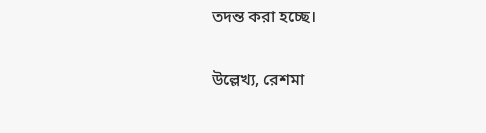তদন্ত করা হচ্ছে।

উল্লেখ্য, রেশমা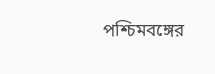পশ্চিমবঙ্গের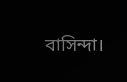বাসিন্দা।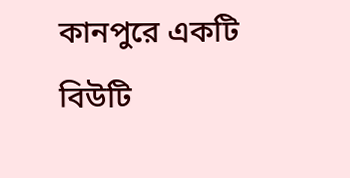কানপুরে একটি বিউটি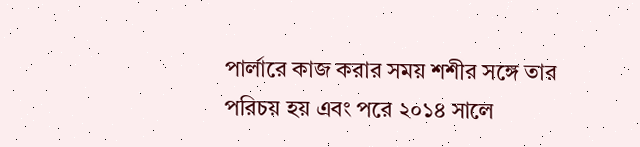পার্লারে কাজ করার সময় শশীর সঙ্গে তার পরিচয় হয় এবং পরে ২০১৪ সালে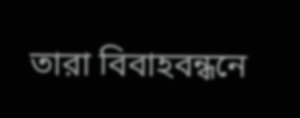তারা বিবাহবন্ধনে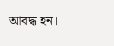আবদ্ধ হন।